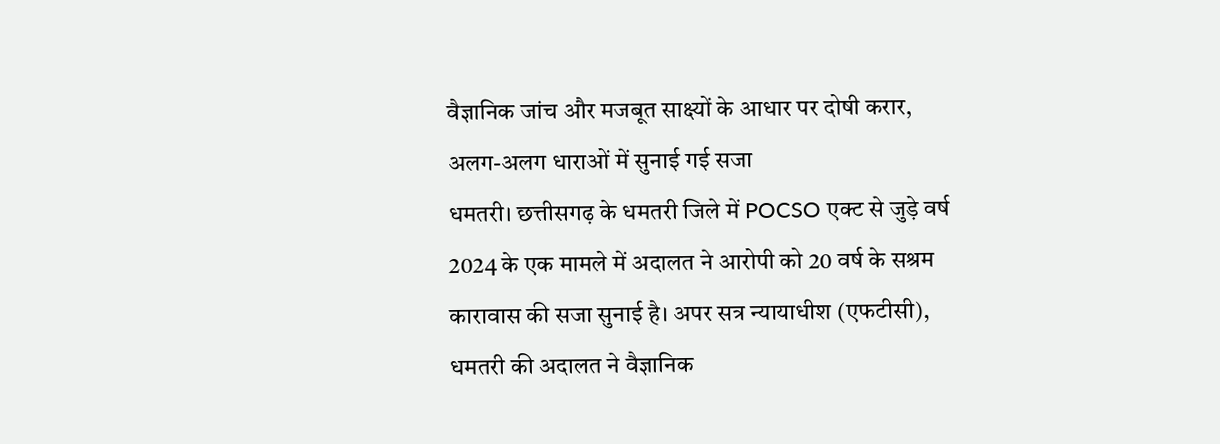वैज्ञानिक जांच और मजबूत साक्ष्यों के आधार पर दोषी करार, अलग-अलग धाराओं में सुनाई गई सजा
धमतरी। छत्तीसगढ़ के धमतरी जिले में POCSO एक्ट से जुड़े वर्ष 2024 के एक मामले में अदालत ने आरोपी को 20 वर्ष के सश्रम कारावास की सजा सुनाई है। अपर सत्र न्यायाधीश (एफटीसी), धमतरी की अदालत ने वैज्ञानिक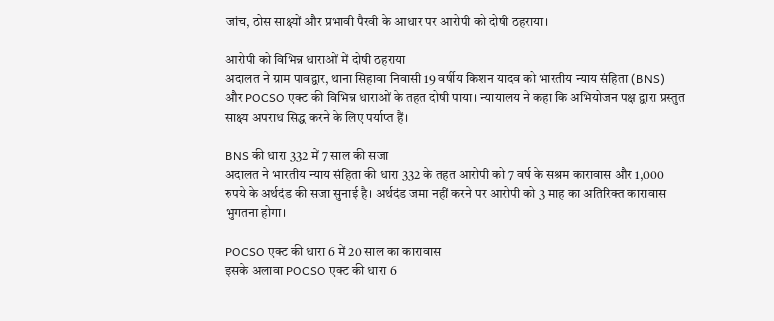जांच, ठोस साक्ष्यों और प्रभावी पैरवी के आधार पर आरोपी को दोषी ठहराया।

आरोपी को विभिन्न धाराओं में दोषी ठहराया
अदालत ने ग्राम पावद्वार, थाना सिहावा निवासी 19 वर्षीय किशन यादव को भारतीय न्याय संहिता (BNS) और POCSO एक्ट की विभिन्न धाराओं के तहत दोषी पाया। न्यायालय ने कहा कि अभियोजन पक्ष द्वारा प्रस्तुत साक्ष्य अपराध सिद्ध करने के लिए पर्याप्त हैं।

BNS की धारा 332 में 7 साल की सजा
अदालत ने भारतीय न्याय संहिता की धारा 332 के तहत आरोपी को 7 वर्ष के सश्रम कारावास और 1,000 रुपये के अर्थदंड की सजा सुनाई है। अर्थदंड जमा नहीं करने पर आरोपी को 3 माह का अतिरिक्त कारावास भुगतना होगा।

POCSO एक्ट की धारा 6 में 20 साल का कारावास
इसके अलावा POCSO एक्ट की धारा 6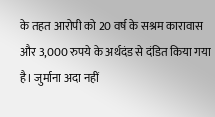के तहत आरोपी को 20 वर्ष के सश्रम कारावास और 3,000 रुपये के अर्थदंड से दंडित किया गया है। जुर्माना अदा नहीं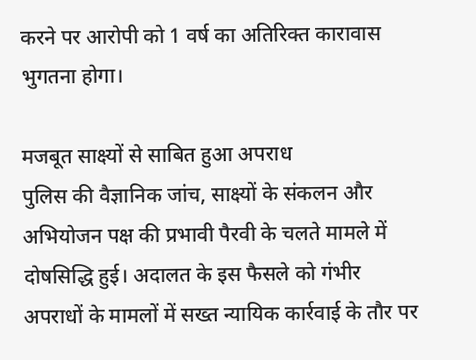करने पर आरोपी को 1 वर्ष का अतिरिक्त कारावास भुगतना होगा।

मजबूत साक्ष्यों से साबित हुआ अपराध
पुलिस की वैज्ञानिक जांच, साक्ष्यों के संकलन और अभियोजन पक्ष की प्रभावी पैरवी के चलते मामले में दोषसिद्धि हुई। अदालत के इस फैसले को गंभीर अपराधों के मामलों में सख्त न्यायिक कार्रवाई के तौर पर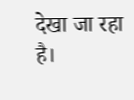देखा जा रहा है।